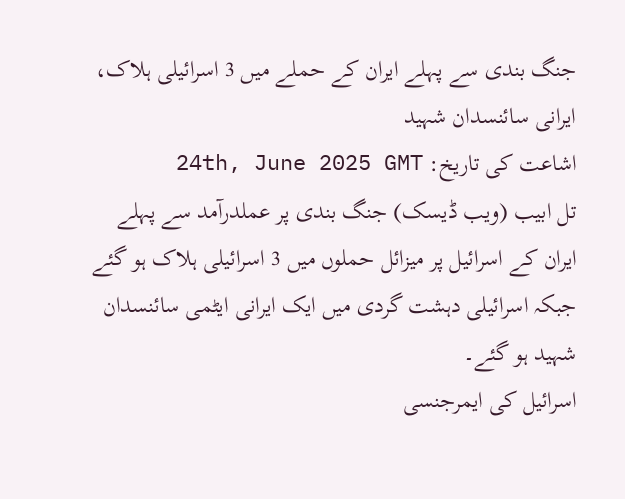جنگ بندی سے پہلے ایران کے حملے میں 3 اسرائیلی ہلاک، ایرانی سائنسدان شہید
اشاعت کی تاریخ: 24th, June 2025 GMT
تل ابیب (ویب ڈیسک) جنگ بندی پر عملدرآمد سے پہلے ایران کے اسرائیل پر میزائل حملوں میں 3 اسرائیلی ہلاک ہو گئے جبکہ اسرائیلی دہشت گردی میں ایک ایرانی ایٹمی سائنسدان شہید ہو گئے۔
اسرائیل کی ایمرجنسی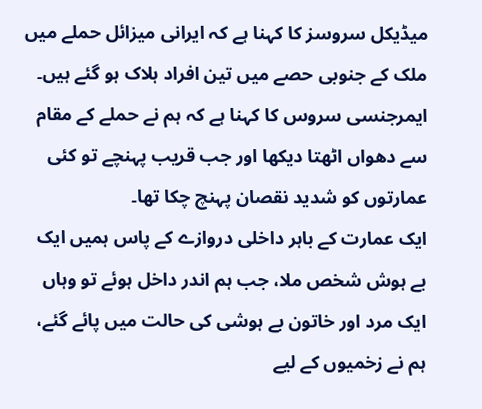میڈیکل سروسز کا کہنا ہے کہ ایرانی میزائل حملے میں ملک کے جنوبی حصے میں تین افراد ہلاک ہو گئے ہیں۔
ایمرجنسی سروس کا کہنا ہے کہ ہم نے حملے کے مقام سے دھواں اٹھتا دیکھا اور جب قریب پہنچے تو کئی عمارتوں کو شدید نقصان پہنچ چکا تھا۔
ایک عمارت کے باہر داخلی دروازے کے پاس ہمیں ایک بے ہوش شخص ملا، جب ہم اندر داخل ہوئے تو وہاں ایک مرد اور خاتون بے ہوشی کی حالت میں پائے گئے، ہم نے زخمیوں کے لیے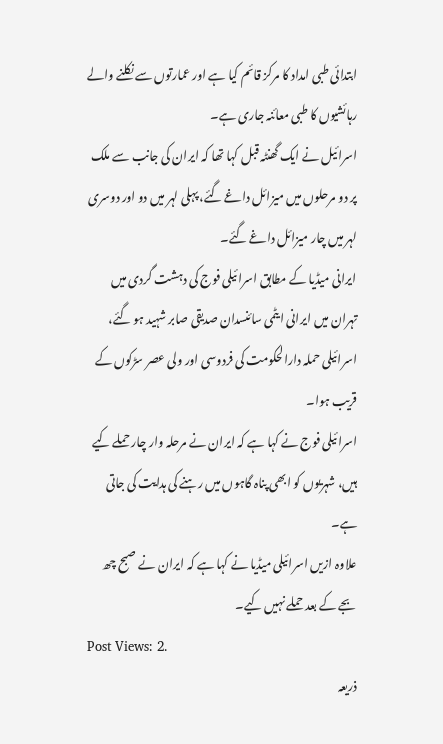ابتدائی طبی امداد کا مرکز قائم کیا ہے اور عمارتوں سے نکلنے والے رہائشیوں کا طبی معائنہ جاری ہے۔
اسرائیل نے ایک گھنٹہ قبل کہا تھا کہ ایران کی جانب سے ملک پر دو مرحلوں میں میزائل داغے گئے، پہلی لہر میں دو اور دوسری لہر میں چار میزائل داغے گئے۔
ایرانی میڈیا کے مطابق اسرائیلی فوج کی دہشت گردی میں تہران میں ایرانی ایٹمی سائنسدان صدیقی صابر شہید ہو گئے، اسرائیلی حملہ دارالحکومت کی فردوسی اور ولی عصر سڑکوں کے قریب ہوا۔
اسرائیلی فوج نے کہا ہے کہ ایران نے مرحلہ وار چار حملے کیے ہیں، شہریوں کو ابھی پناہ گاہوں میں رہنے کی ہدایت کی جاتی ہے۔
علاوہ ازیں اسرائیلی میڈیا نے کہا ہے کہ ایران نے صبح چھ بجے کے بعد حملے نہیں کیے۔
Post Views: 2.
ذریعہ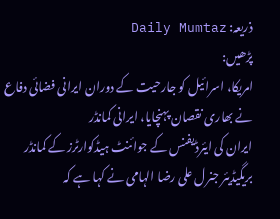ذریعہ: Daily Mumtaz
پڑھیں:
امریکا، اسرائیل کو جارحیت کے دوران ایرانی فضائی دفاع نے بھاری نقصان پہنچایا، ایرانی کمانڈر
ایران کی ایئرڈیفنس کے جوائنٹ ہیڈکوارٹرز کے کمانڈر بریگیڈیئر جنرل علی رضا الہامی نے کہا ہے کہ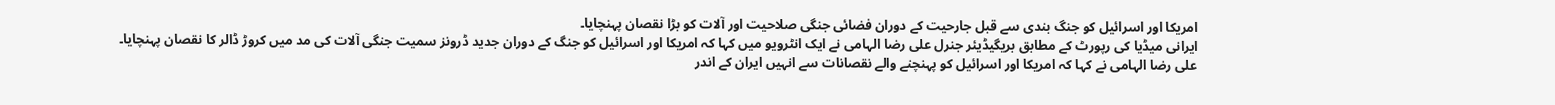امریکا اور اسرائیل کو جنگ بندی سے قبل جارحیت کے دوران فضائی جنگی صلاحیت اور آلات کو بڑا نقصان پہنچایا۔
ایرانی میڈیا کی رپورٹ کے مطابق بریگیڈیئر جنرل علی رضا الہامی نے ایک انٹرویو میں کہا کہ امریکا اور اسرائیل کو جنگ کے دوران جدید ڈرونز سمیت جنگی آلات کی مد میں کروڑ ڈالر کا نقصان پہنچایا۔
علی رضا الہامی نے کہا کہ امریکا اور اسرائیل کو پہنچنے والے نقصانات سے انہیں ایران کے اندر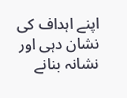اپنے اہداف کی نشان دہی اور نشانہ بنانے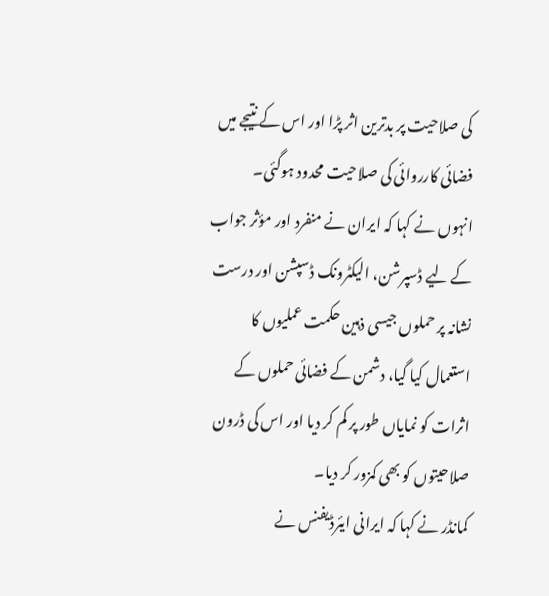کی صلاحیت پر بدترین اثر پڑا اور اس کے نتیجے میں فضائی کارروائی کی صلاحیت محدود ہوگئی۔
انہوں نے کہا کہ ایران نے منفرد اور مؤثر جواب کے لیے ڈسپرشن، الیکٹرونک ڈسپشن اور درست نشانہ پر حملوں جیسی ذہین حکمت عملیوں کا استعمال کیا گیا، دشمن کے فضائی حملوں کے اثرات کو نمایاں طور پر کم کر دیا اور اس کی ڈرون صلاحیتوں کو بھی کمزور کر دیا۔
کمانڈر نے کہا کہ ایرانی ایئرڈیفنس نے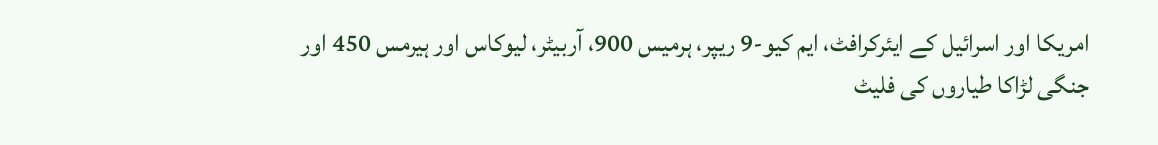امریکا اور اسرائیل کے ایئرکرافٹ، ایم کیو-9 ریپر، ہرمیس 900، آربیٹر، لیوکاس اور ہیرمس 450 اور جنگی لڑاکا طیاروں کی فلیٹ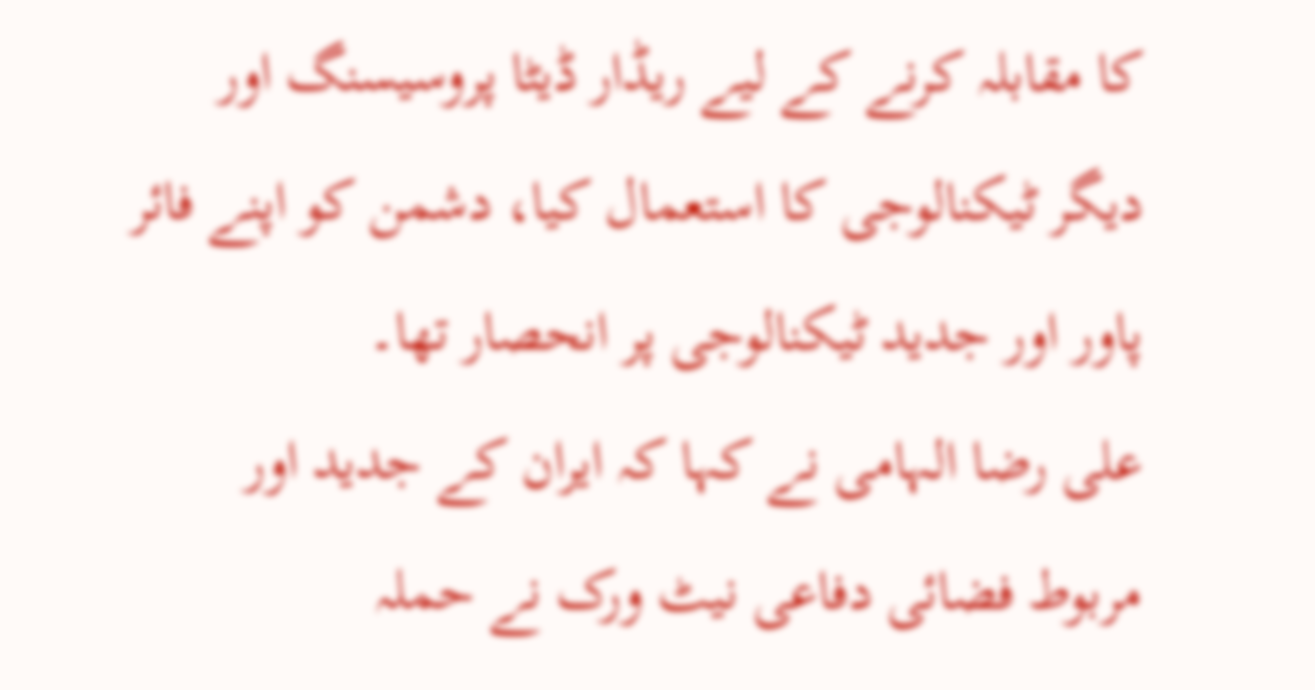کا مقابلہ کرنے کے لیے ریڈار ڈیٹا پروسیسنگ اور دیگر ٹیکنالوجی کا استعمال کیا، دشمن کو اپنے فائر پاور اور جدید ٹیکنالوجی پر انحصار تھا۔
علی رضا الہامی نے کہا کہ ایران کے جدید اور مربوط فضائی دفاعی نیٹ ورک نے حملہ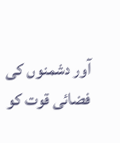آور دشمنوں کی فضائی قوت کو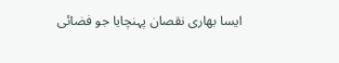ایسا بھاری نقصان پہنچایا جو فضائی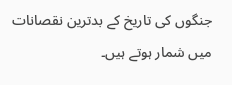جنگوں کی تاریخ کے بدترین نقصانات میں شمار ہوتے ہیں۔